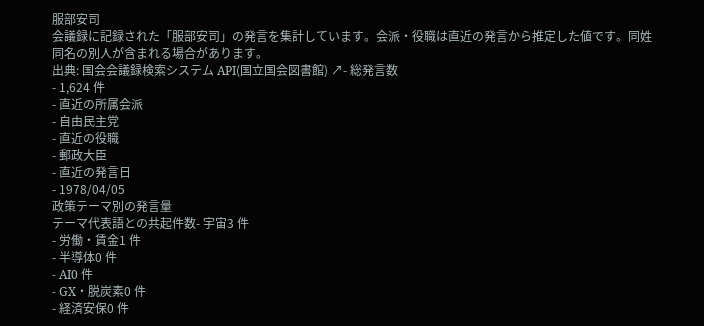服部安司
会議録に記録された「服部安司」の発言を集計しています。会派・役職は直近の発言から推定した値です。同姓同名の別人が含まれる場合があります。
出典: 国会会議録検索システム API(国立国会図書館) ↗- 総発言数
- 1,624 件
- 直近の所属会派
- 自由民主党
- 直近の役職
- 郵政大臣
- 直近の発言日
- 1978/04/05
政策テーマ別の発言量
テーマ代表語との共起件数- 宇宙3 件
- 労働・賃金1 件
- 半導体0 件
- AI0 件
- GX・脱炭素0 件
- 経済安保0 件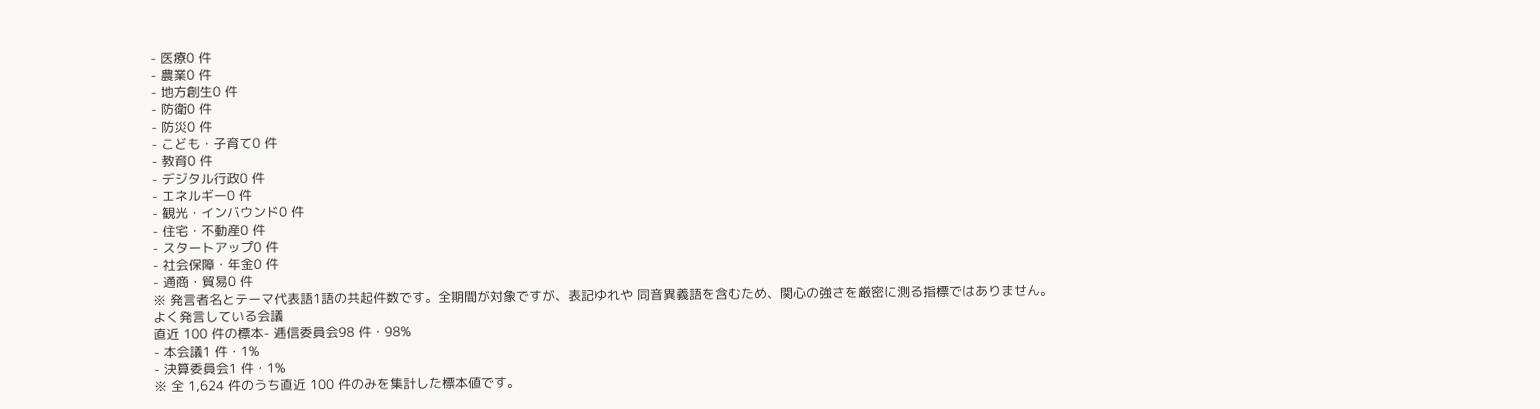- 医療0 件
- 農業0 件
- 地方創生0 件
- 防衛0 件
- 防災0 件
- こども・子育て0 件
- 教育0 件
- デジタル行政0 件
- エネルギー0 件
- 観光・インバウンド0 件
- 住宅・不動産0 件
- スタートアップ0 件
- 社会保障・年金0 件
- 通商・貿易0 件
※ 発言者名とテーマ代表語1語の共起件数です。全期間が対象ですが、表記ゆれや 同音異義語を含むため、関心の強さを厳密に測る指標ではありません。
よく発言している会議
直近 100 件の標本- 逓信委員会98 件・98%
- 本会議1 件・1%
- 決算委員会1 件・1%
※ 全 1,624 件のうち直近 100 件のみを集計した標本値です。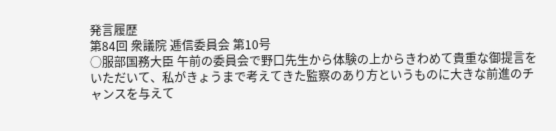発言履歴
第84回 衆議院 逓信委員会 第10号
○服部国務大臣 午前の委員会で野口先生から体験の上からきわめて貴重な御提言をいただいて、私がきょうまで考えてきた監察のあり方というものに大きな前進のチャンスを与えて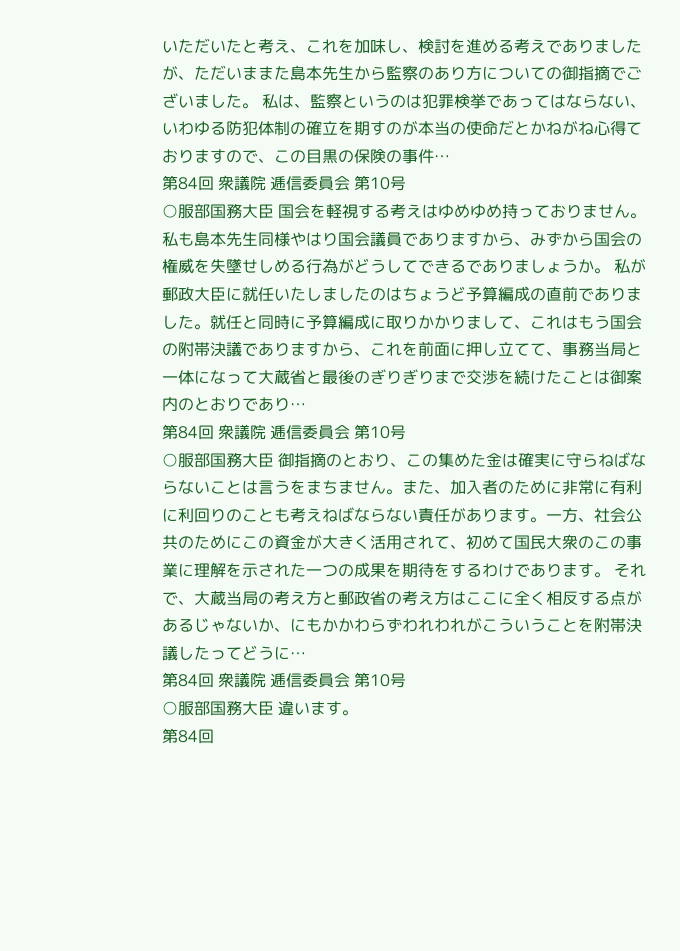いただいたと考え、これを加味し、検討を進める考えでありましたが、ただいままた島本先生から監察のあり方についての御指摘でございました。 私は、監察というのは犯罪検挙であってはならない、いわゆる防犯体制の確立を期すのが本当の使命だとかねがね心得ておりますので、この目黒の保険の事件…
第84回 衆議院 逓信委員会 第10号
○服部国務大臣 国会を軽視する考えはゆめゆめ持っておりません。私も島本先生同様やはり国会議員でありますから、みずから国会の権威を失墜せしめる行為がどうしてできるでありましょうか。 私が郵政大臣に就任いたしましたのはちょうど予算編成の直前でありました。就任と同時に予算編成に取りかかりまして、これはもう国会の附帯決議でありますから、これを前面に押し立てて、事務当局と一体になって大蔵省と最後のぎりぎりまで交渉を続けたことは御案内のとおりであり…
第84回 衆議院 逓信委員会 第10号
○服部国務大臣 御指摘のとおり、この集めた金は確実に守らねばならないことは言うをまちません。また、加入者のために非常に有利に利回りのことも考えねばならない責任があります。一方、社会公共のためにこの資金が大きく活用されて、初めて国民大衆のこの事業に理解を示された一つの成果を期待をするわけであります。 それで、大蔵当局の考え方と郵政省の考え方はここに全く相反する点があるじゃないか、にもかかわらずわれわれがこういうことを附帯決議したってどうに…
第84回 衆議院 逓信委員会 第10号
○服部国務大臣 違います。
第84回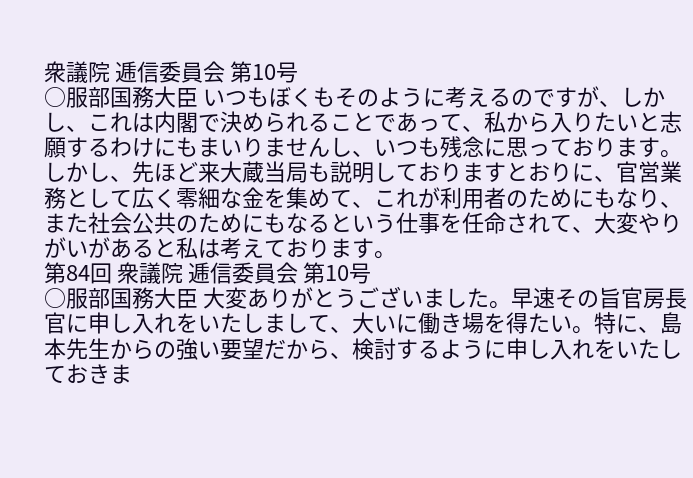衆議院 逓信委員会 第10号
○服部国務大臣 いつもぼくもそのように考えるのですが、しかし、これは内閣で決められることであって、私から入りたいと志願するわけにもまいりませんし、いつも残念に思っております。 しかし、先ほど来大蔵当局も説明しておりますとおりに、官営業務として広く零細な金を集めて、これが利用者のためにもなり、また社会公共のためにもなるという仕事を任命されて、大変やりがいがあると私は考えております。
第84回 衆議院 逓信委員会 第10号
○服部国務大臣 大変ありがとうございました。早速その旨官房長官に申し入れをいたしまして、大いに働き場を得たい。特に、島本先生からの強い要望だから、検討するように申し入れをいたしておきま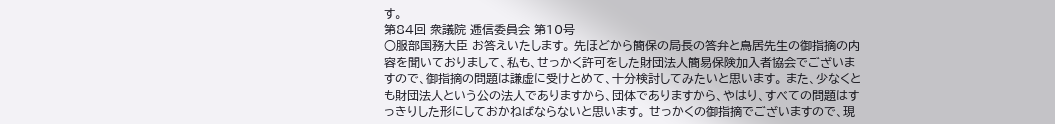す。
第84回 衆議院 逓信委員会 第10号
○服部国務大臣 お答えいたします。 先ほどから簡保の局長の答弁と鳥居先生の御指摘の内容を聞いておりまして、私も、せっかく許可をした財団法人簡易保険加入者協会でございますので、御指摘の問題は謙虚に受けとめて、十分検討してみたいと思います。 また、少なくとも財団法人という公の法人でありますから、団体でありますから、やはり、すべての問題はすっきりした形にしておかねばならないと思います。 せっかくの御指摘でございますので、現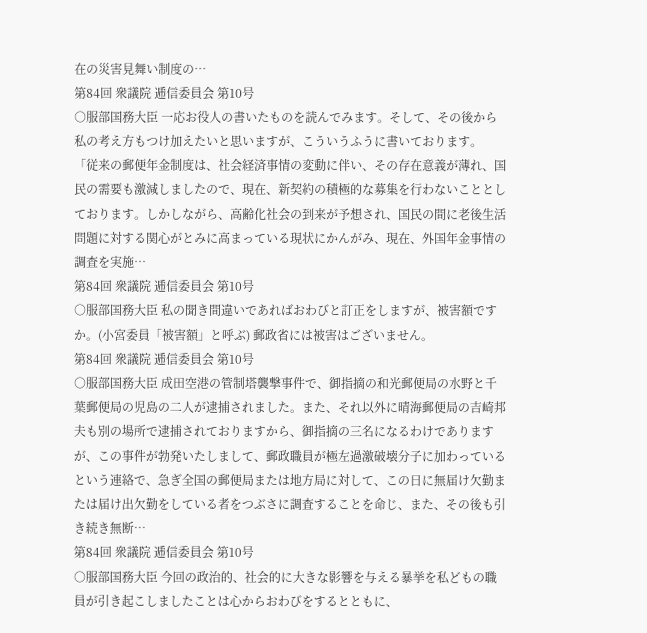在の災害見舞い制度の…
第84回 衆議院 逓信委員会 第10号
○服部国務大臣 一応お役人の書いたものを読んでみます。そして、その後から私の考え方もつけ加えたいと思いますが、こういうふうに書いております。 「従来の郵便年金制度は、社会経済事情の変動に伴い、その存在意義が薄れ、国民の需要も激減しましたので、現在、新契約の積極的な募集を行わないこととしております。しかしながら、高齢化社会の到来が予想され、国民の間に老後生活問題に対する関心がとみに高まっている現状にかんがみ、現在、外国年金事情の調査を実施…
第84回 衆議院 逓信委員会 第10号
○服部国務大臣 私の聞き間違いであればおわびと訂正をしますが、被害額ですか。(小宮委員「被害額」と呼ぶ) 郵政省には被害はございません。
第84回 衆議院 逓信委員会 第10号
○服部国務大臣 成田空港の管制塔襲撃事件で、御指摘の和光郵便局の水野と千葉郵便局の児島の二人が逮捕されました。また、それ以外に晴海郵便局の吉崎邦夫も別の場所で逮捕されておりますから、御指摘の三名になるわけでありますが、この事件が勃発いたしまして、郵政職員が極左過激破壊分子に加わっているという連絡で、急ぎ全国の郵便局または地方局に対して、この日に無届け欠勤または届け出欠勤をしている者をつぶさに調査することを命じ、また、その後も引き続き無断…
第84回 衆議院 逓信委員会 第10号
○服部国務大臣 今回の政治的、社会的に大きな影響を与える暴挙を私どもの職員が引き起こしましたことは心からおわびをするとともに、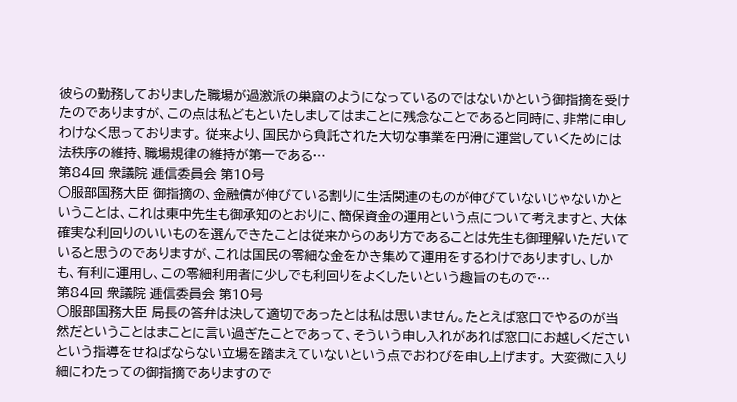彼らの勤務しておりました職場が過激派の巣窟のようになっているのではないかという御指摘を受けたのでありますが、この点は私どもといたしましてはまことに残念なことであると同時に、非常に申しわけなく思っております。 従来より、国民から負託された大切な事業を円滑に運営していくためには法秩序の維持、職場規律の維持が第一である…
第84回 衆議院 逓信委員会 第10号
○服部国務大臣 御指摘の、金融債が伸びている割りに生活関連のものが伸びていないじゃないかということは、これは東中先生も御承知のとおりに、簡保資金の運用という点について考えますと、大体確実な利回りのいいものを選んできたことは従来からのあり方であることは先生も御理解いただいていると思うのでありますが、これは国民の零細な金をかき集めて運用をするわけでありますし、しかも、有利に運用し、この零細利用者に少しでも利回りをよくしたいという趣旨のもので…
第84回 衆議院 逓信委員会 第10号
○服部国務大臣 局長の答弁は決して適切であったとは私は思いません。たとえば窓口でやるのが当然だということはまことに言い過ぎたことであって、そういう申し入れがあれば窓口にお越しくださいという指導をせねばならない立場を踏まえていないという点でおわびを申し上げます。 大変微に入り細にわたっての御指摘でありますので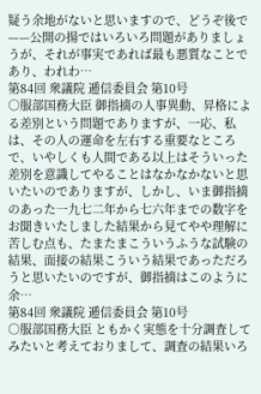疑う余地がないと思いますので、どうぞ後で——公開の揚ではいろいろ問題がありましょうが、それが事実であれば最も悪質なことであり、われわ…
第84回 衆議院 逓信委員会 第10号
○服部国務大臣 御指摘の人事異動、昇格による差別という問題でありますが、一応、私は、その人の運命を左右する重要なところで、いやしくも人間である以上はそういった差別を意識してやることはなかなかないと思いたいのでありますが、しかし、いま御指摘のあった一九七二年から七六年までの数字をお聞きいたしました結果から見てやや理解に苦しむ点も、たまたまこういうふうな試験の結果、面接の結果こういう結果であっただろうと思いたいのですが、御指摘はこのように余…
第84回 衆議院 逓信委員会 第10号
○服部国務大臣 ともかく実態を十分調査してみたいと考えておりまして、調査の結果いろ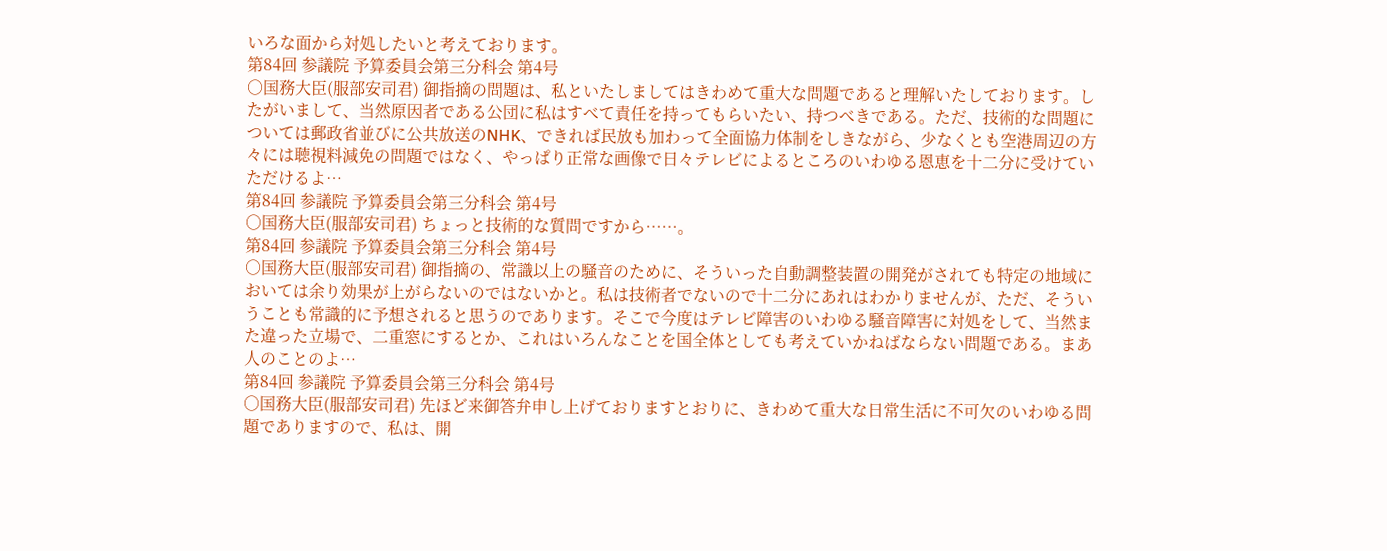いろな面から対処したいと考えております。
第84回 参議院 予算委員会第三分科会 第4号
○国務大臣(服部安司君) 御指摘の問題は、私といたしましてはきわめて重大な問題であると理解いたしております。したがいまして、当然原因者である公団に私はすべて責任を持ってもらいたい、持つべきである。ただ、技術的な問題については郵政省並びに公共放送のNHK、できれば民放も加わって全面協力体制をしきながら、少なくとも空港周辺の方々には聴視料減免の問題ではなく、やっぱり正常な画像で日々テレビによるところのいわゆる恩恵を十二分に受けていただけるよ…
第84回 参議院 予算委員会第三分科会 第4号
○国務大臣(服部安司君) ちょっと技術的な質問ですから……。
第84回 参議院 予算委員会第三分科会 第4号
○国務大臣(服部安司君) 御指摘の、常識以上の騒音のために、そういった自動調整装置の開発がされても特定の地域においては余り効果が上がらないのではないかと。私は技術者でないので十二分にあれはわかりませんが、ただ、そういうことも常識的に予想されると思うのであります。そこで今度はテレビ障害のいわゆる騒音障害に対処をして、当然また違った立場で、二重窓にするとか、これはいろんなことを国全体としても考えていかねばならない問題である。まあ人のことのよ…
第84回 参議院 予算委員会第三分科会 第4号
○国務大臣(服部安司君) 先ほど来御答弁申し上げておりますとおりに、きわめて重大な日常生活に不可欠のいわゆる問題でありますので、私は、開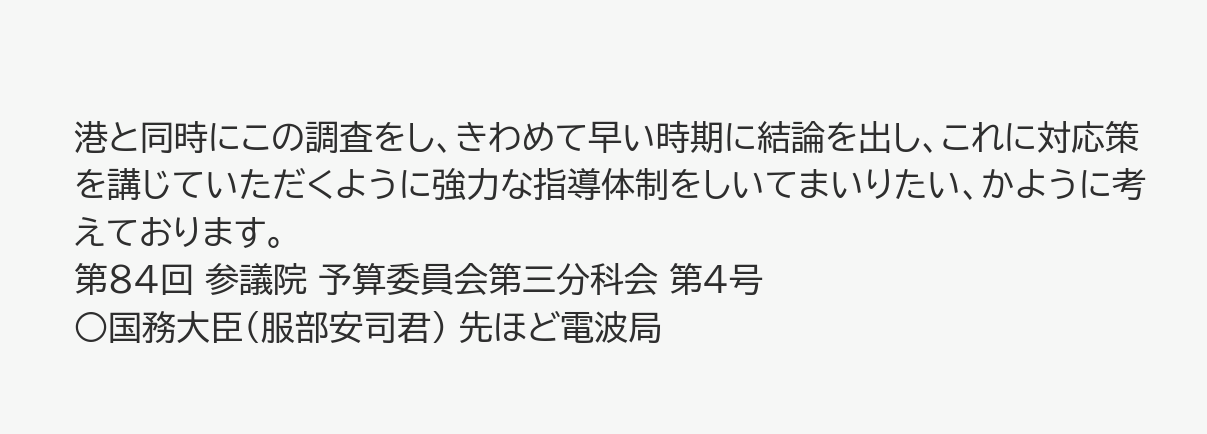港と同時にこの調査をし、きわめて早い時期に結論を出し、これに対応策を講じていただくように強力な指導体制をしいてまいりたい、かように考えております。
第84回 参議院 予算委員会第三分科会 第4号
○国務大臣(服部安司君) 先ほど電波局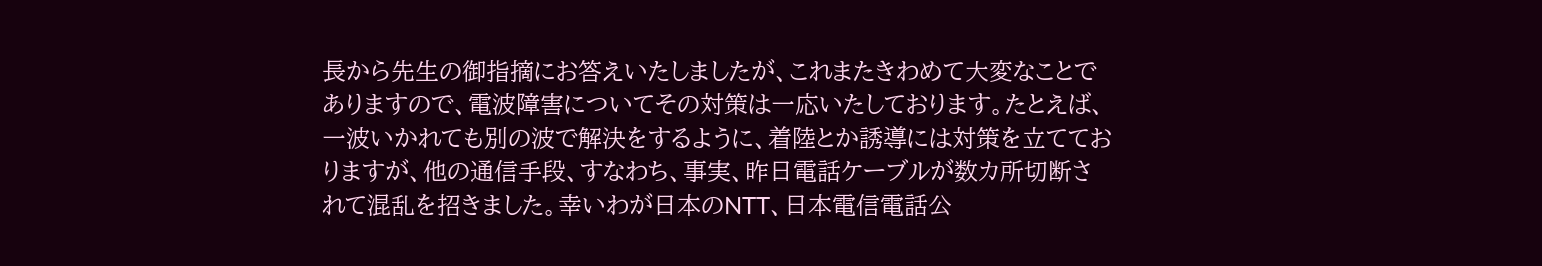長から先生の御指摘にお答えいたしましたが、これまたきわめて大変なことでありますので、電波障害についてその対策は一応いたしております。たとえば、一波いかれても別の波で解決をするように、着陸とか誘導には対策を立てておりますが、他の通信手段、すなわち、事実、昨日電話ケーブルが数カ所切断されて混乱を招きました。幸いわが日本のNTT、日本電信電話公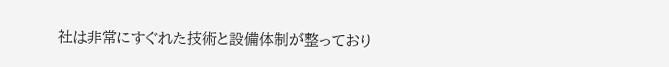社は非常にすぐれた技術と設備体制が整っており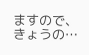ますので、きょうの…